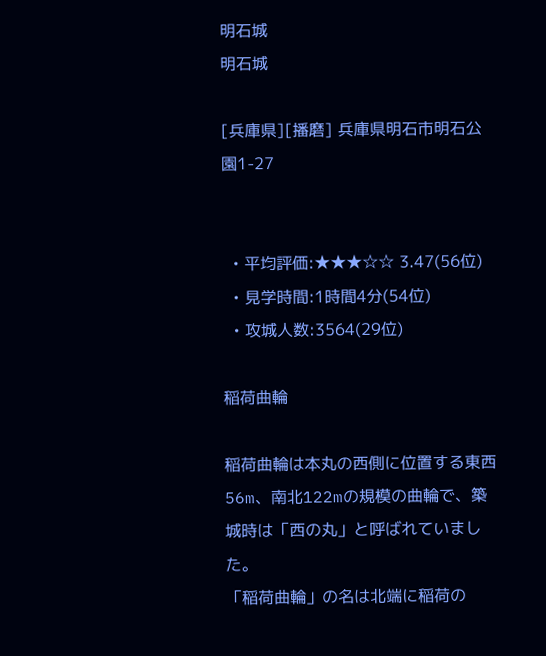明石城
明石城

[兵庫県][播磨] 兵庫県明石市明石公園1-27


  • 平均評価:★★★☆☆ 3.47(56位)
  • 見学時間:1時間4分(54位)
  • 攻城人数:3564(29位)

稲荷曲輪

稲荷曲輪は本丸の西側に位置する東西56m、南北122mの規模の曲輪で、築城時は「西の丸」と呼ばれていました。
「稲荷曲輪」の名は北端に稲荷の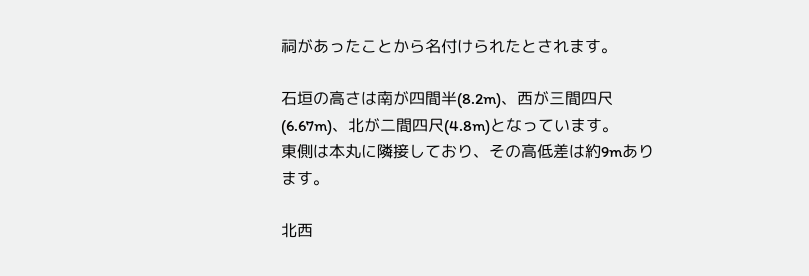祠があったことから名付けられたとされます。

石垣の高さは南が四間半(8.2m)、西が三間四尺(6.67m)、北が二間四尺(4.8m)となっています。
東側は本丸に隣接しており、その高低差は約9mあります。

北西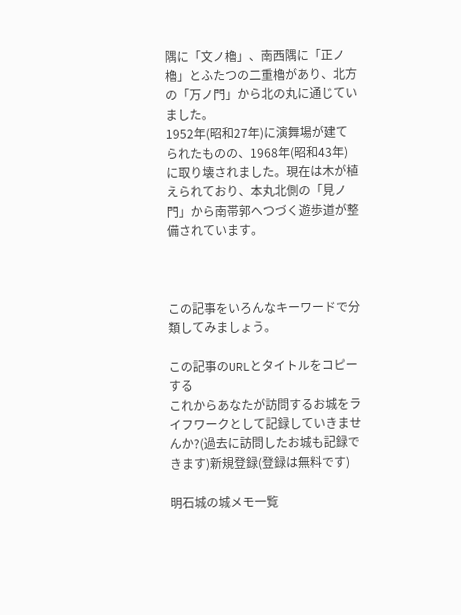隅に「文ノ櫓」、南西隅に「正ノ櫓」とふたつの二重櫓があり、北方の「万ノ門」から北の丸に通じていました。
1952年(昭和27年)に演舞場が建てられたものの、1968年(昭和43年)に取り壊されました。現在は木が植えられており、本丸北側の「見ノ門」から南帯郭へつづく遊歩道が整備されています。



この記事をいろんなキーワードで分類してみましょう。

この記事のURLとタイトルをコピーする
これからあなたが訪問するお城をライフワークとして記録していきませんか?(過去に訪問したお城も記録できます)新規登録(登録は無料です)

明石城の城メモ一覧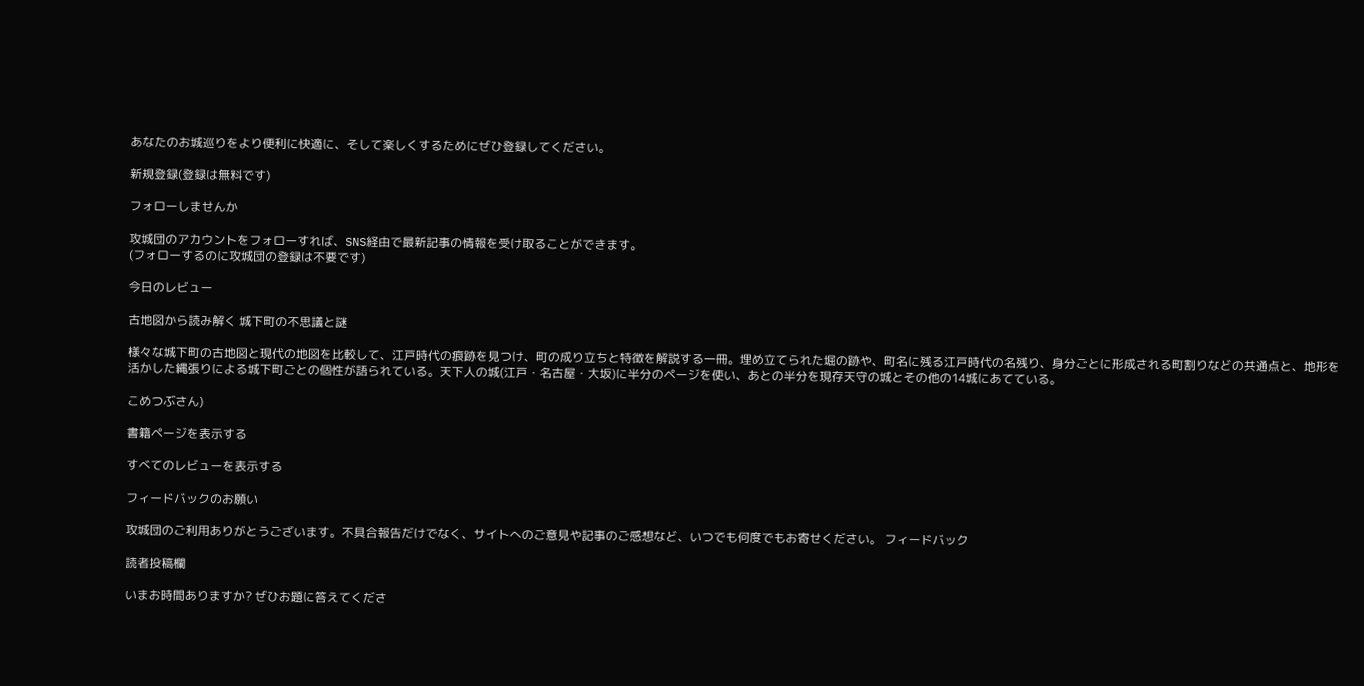あなたのお城巡りをより便利に快適に、そして楽しくするためにぜひ登録してください。

新規登録(登録は無料です)

フォローしませんか

攻城団のアカウントをフォローすれば、SNS経由で最新記事の情報を受け取ることができます。
(フォローするのに攻城団の登録は不要です)

今日のレビュー

古地図から読み解く 城下町の不思議と謎

様々な城下町の古地図と現代の地図を比較して、江戸時代の痕跡を見つけ、町の成り立ちと特徴を解説する一冊。埋め立てられた堀の跡や、町名に残る江戸時代の名残り、身分ごとに形成される町割りなどの共通点と、地形を活かした縄張りによる城下町ごとの個性が語られている。天下人の城(江戸・名古屋・大坂)に半分のページを使い、あとの半分を現存天守の城とその他の14城にあてている。

こめつぶさん)

書籍ページを表示する

すべてのレビューを表示する

フィードバックのお願い

攻城団のご利用ありがとうございます。不具合報告だけでなく、サイトへのご意見や記事のご感想など、いつでも何度でもお寄せください。 フィードバック

読者投稿欄

いまお時間ありますか? ぜひお題に答えてくださ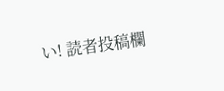い! 読者投稿欄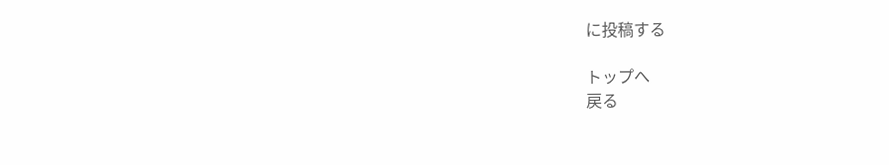に投稿する

トップへ
戻る